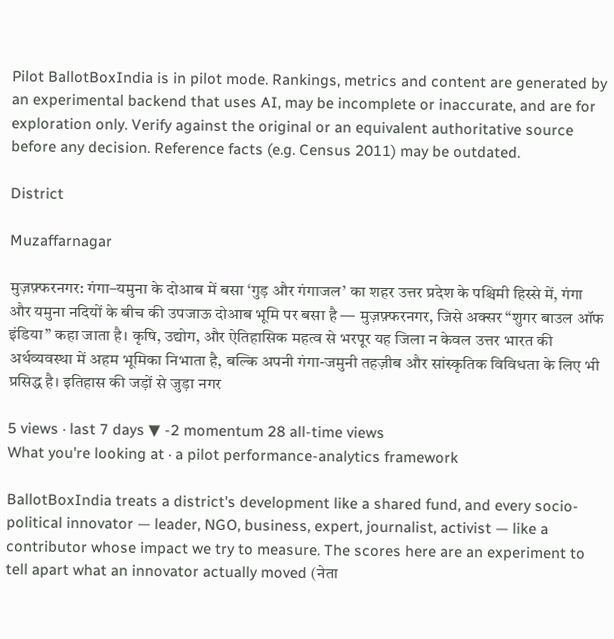Pilot BallotBoxIndia is in pilot mode. Rankings, metrics and content are generated by an experimental backend that uses AI, may be incomplete or inaccurate, and are for exploration only. Verify against the original or an equivalent authoritative source before any decision. Reference facts (e.g. Census 2011) may be outdated.

District

Muzaffarnagar

मुज़फ़्फरनगर: गंगा–यमुना के दोआब में बसा ‘गुड़ और गंगाजल’ का शहर उत्तर प्रदेश के पश्चिमी हिस्से में, गंगा और यमुना नदियों के बीच की उपजाऊ दोआब भूमि पर बसा है — मुज़फ़्फरनगर, जिसे अक्सर “शुगर बाउल ऑफ इंडिया” कहा जाता है। कृषि, उद्योग, और ऐतिहासिक महत्व से भरपूर यह जिला न केवल उत्तर भारत की अर्थव्यवस्था में अहम भूमिका निभाता है, बल्कि अपनी गंगा-जमुनी तहज़ीब और सांस्कृतिक विविधता के लिए भी प्रसिद्ध है। इतिहास की जड़ों से जुड़ा नगर

5 views · last 7 days ▼ -2 momentum 28 all-time views
What you're looking at · a pilot performance-analytics framework

BallotBoxIndia treats a district's development like a shared fund, and every socio-political innovator — leader, NGO, business, expert, journalist, activist — like a contributor whose impact we try to measure. The scores here are an experiment to tell apart what an innovator actually moved (नेता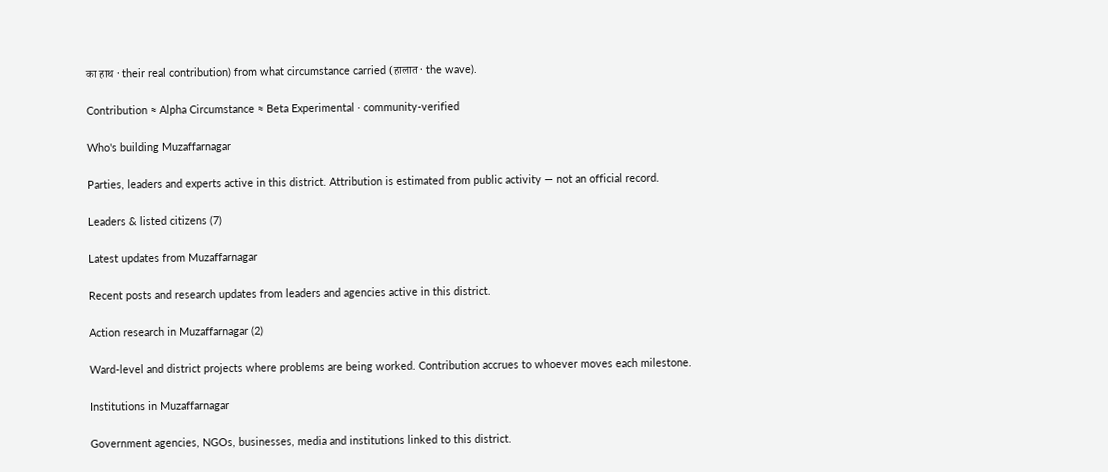का हाथ · their real contribution) from what circumstance carried (हालात · the wave).

Contribution ≈ Alpha Circumstance ≈ Beta Experimental · community-verified

Who's building Muzaffarnagar

Parties, leaders and experts active in this district. Attribution is estimated from public activity — not an official record.

Leaders & listed citizens (7)

Latest updates from Muzaffarnagar

Recent posts and research updates from leaders and agencies active in this district.

Action research in Muzaffarnagar (2)

Ward-level and district projects where problems are being worked. Contribution accrues to whoever moves each milestone.

Institutions in Muzaffarnagar

Government agencies, NGOs, businesses, media and institutions linked to this district.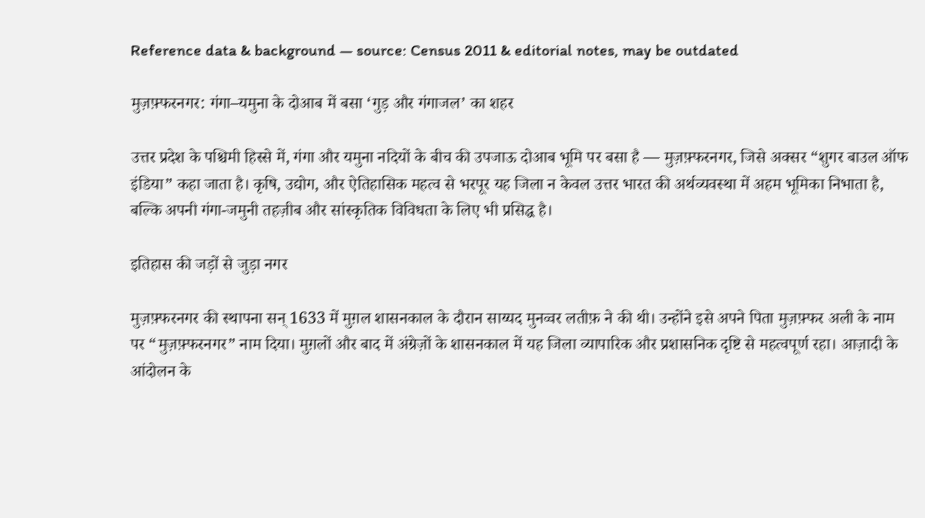Reference data & background — source: Census 2011 & editorial notes, may be outdated

मुज़फ़्फरनगर: गंगा–यमुना के दोआब में बसा ‘गुड़ और गंगाजल’ का शहर

उत्तर प्रदेश के पश्चिमी हिस्से में, गंगा और यमुना नदियों के बीच की उपजाऊ दोआब भूमि पर बसा है — मुज़फ़्फरनगर, जिसे अक्सर “शुगर बाउल ऑफ इंडिया” कहा जाता है। कृषि, उद्योग, और ऐतिहासिक महत्व से भरपूर यह जिला न केवल उत्तर भारत की अर्थव्यवस्था में अहम भूमिका निभाता है, बल्कि अपनी गंगा-जमुनी तहज़ीब और सांस्कृतिक विविधता के लिए भी प्रसिद्ध है।

इतिहास की जड़ों से जुड़ा नगर

मुज़फ़्फरनगर की स्थापना सन् 1633 में मुग़ल शासनकाल के दौरान साय्यद मुनव्वर लतीफ़ ने की थी। उन्होंने इसे अपने पिता मुज़फ़्फर अली के नाम पर “मुज़फ़्फरनगर” नाम दिया। मुग़लों और बाद में अंग्रेज़ों के शासनकाल में यह जिला व्यापारिक और प्रशासनिक दृष्टि से महत्वपूर्ण रहा। आज़ादी के आंदोलन के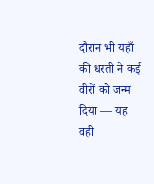दौरान भी यहाँ की धरती ने कई वीरों को जन्म दिया — यह वही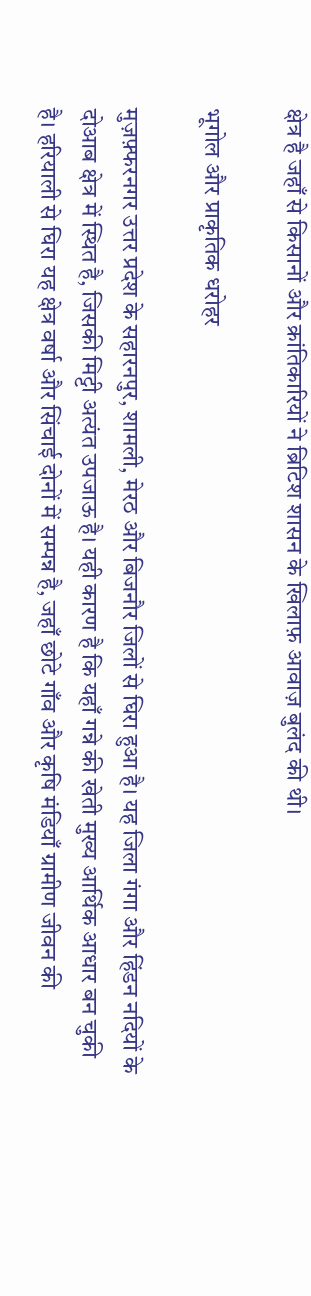क्षेत्र है जहाँ से किसानों और क्रांतिकारियों ने ब्रिटिश शासन के खिलाफ़ आवाज़ बुलंद की थी।

भूगोल और प्राकृतिक धरोहर

मुज़फ़्फरनगर उत्तर प्रदेश के सहारनपुर, शामली, मेरठ और बिजनौर जिलों से घिरा हुआ है। यह जिला गंगा और हिंडन नदियों के दोआब क्षेत्र में स्थित है, जिसकी मिट्टी अत्यंत उपजाऊ है। यही कारण है कि यहाँ गन्ने की खेती मुख्य आर्थिक आधार बन चुकी है। हरियाली से घिरा यह क्षेत्र वर्षा और सिंचाई दोनों में सम्पन्न है, जहाँ छोटे गाँव और कृषि मंडियाँ ग्रामीण जीवन की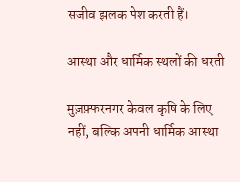सजीव झलक पेश करती हैं।

आस्था और धार्मिक स्थलों की धरती

मुज़फ़्फरनगर केवल कृषि के लिए नहीं, बल्कि अपनी धार्मिक आस्था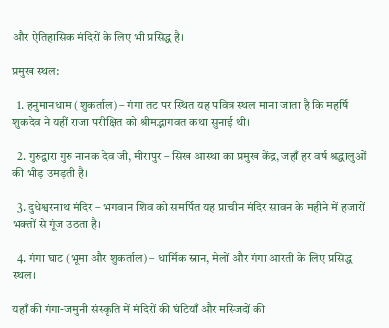और ऐतिहासिक मंदिरों के लिए भी प्रसिद्ध है।

प्रमुख स्थल:

  1. हनुमानधाम (शुकर्ताल) – गंगा तट पर स्थित यह पवित्र स्थल माना जाता है कि महर्षि शुकदेव ने यहीं राजा परीक्षित को श्रीमद्भागवत कथा सुनाई थी।

  2. गुरुद्वारा गुरु नानक देव जी, मीरापुर – सिख आस्था का प्रमुख केंद्र, जहाँ हर वर्ष श्रद्धालुओं की भीड़ उमड़ती है।

  3. दुधेश्वरनाथ मंदिर – भगवान शिव को समर्पित यह प्राचीन मंदिर सावन के महीने में हजारों भक्तों से गूंज उठता है।

  4. गंगा घाट (भूमा और शुकर्ताल) – धार्मिक स्नान, मेलों और गंगा आरती के लिए प्रसिद्ध स्थल।

यहाँ की गंगा-जमुनी संस्कृति में मंदिरों की घंटियाँ और मस्जिदों की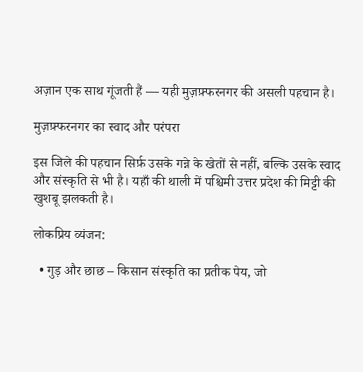अज़ान एक साथ गूंजती हैं — यही मुज़फ़्फरनगर की असली पहचान है।

मुज़फ़्फरनगर का स्वाद और परंपरा

इस जिले की पहचान सिर्फ़ उसके गन्ने के खेतों से नहीं, बल्कि उसके स्वाद और संस्कृति से भी है। यहाँ की थाली में पश्चिमी उत्तर प्रदेश की मिट्टी की खुशबू झलकती है।

लोकप्रिय व्यंजन:

  • गुड़ और छाछ – किसान संस्कृति का प्रतीक पेय, जो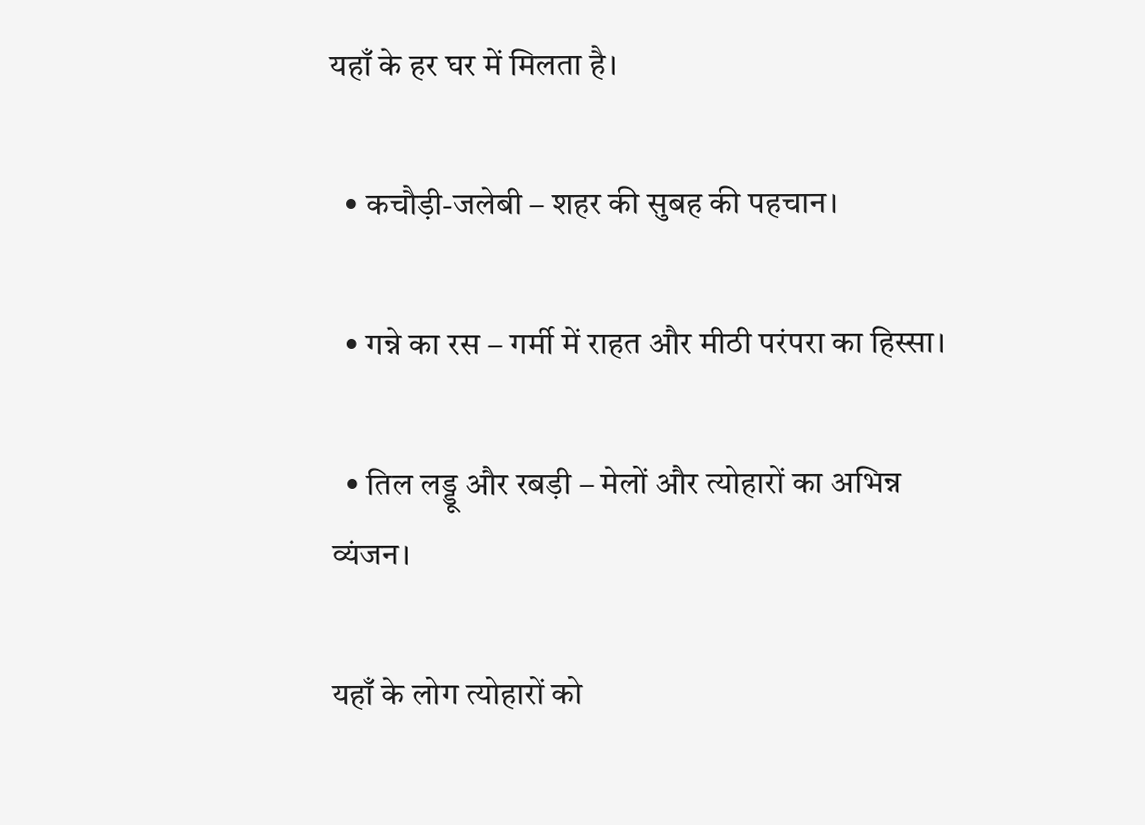यहाँ के हर घर में मिलता है।

  • कचौड़ी-जलेबी – शहर की सुबह की पहचान।

  • गन्ने का रस – गर्मी में राहत और मीठी परंपरा का हिस्सा।

  • तिल लड्डू और रबड़ी – मेलों और त्योहारों का अभिन्न व्यंजन।

यहाँ के लोग त्योहारों को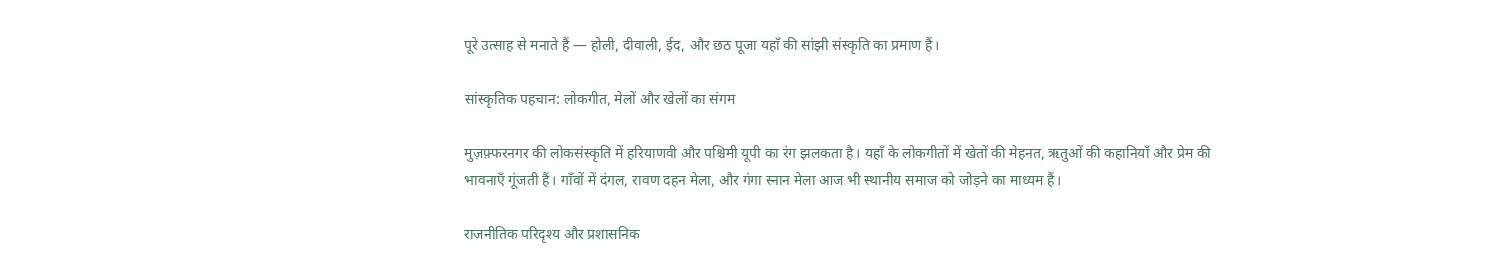पूरे उत्साह से मनाते हैं — होली, दीवाली, ईद, और छठ पूजा यहाँ की सांझी संस्कृति का प्रमाण हैं।

सांस्कृतिक पहचान: लोकगीत, मेलों और खेलों का संगम

मुज़फ़्फरनगर की लोकसंस्कृति में हरियाणवी और पश्चिमी यूपी का रंग झलकता है। यहाँ के लोकगीतों में खेतों की मेहनत, ऋतुओं की कहानियाँ और प्रेम की भावनाएँ गूंजती हैं। गाँवों में दंगल, रावण दहन मेला, और गंगा स्नान मेला आज भी स्थानीय समाज को जोड़ने का माध्यम हैं।

राजनीतिक परिदृश्य और प्रशासनिक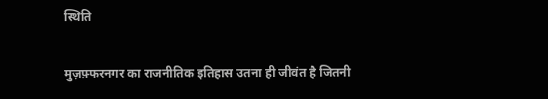स्थिति

मुज़फ़्फरनगर का राजनीतिक इतिहास उतना ही जीवंत है जितनी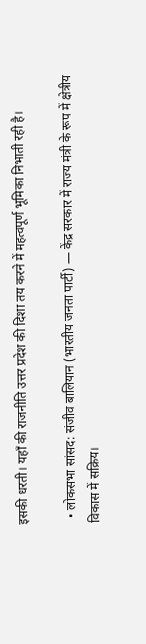इसकी धरती। यहाँ की राजनीति उत्तर प्रदेश की दिशा तय करने में महत्वपूर्ण भूमिका निभाती रही है।

  • लोकसभा सांसद: संजीव बालियान (भारतीय जनता पार्टी) — केंद्र सरकार में राज्य मंत्री के रूप में क्षेत्रीय विकास में सक्रिय।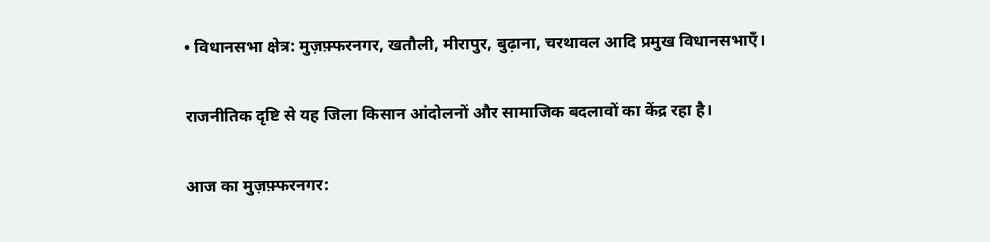• विधानसभा क्षेत्र: मुज़फ़्फरनगर, खतौली, मीरापुर, बुढ़ाना, चरथावल आदि प्रमुख विधानसभाएँ।

राजनीतिक दृष्टि से यह जिला किसान आंदोलनों और सामाजिक बदलावों का केंद्र रहा है।

आज का मुज़फ़्फरनगर: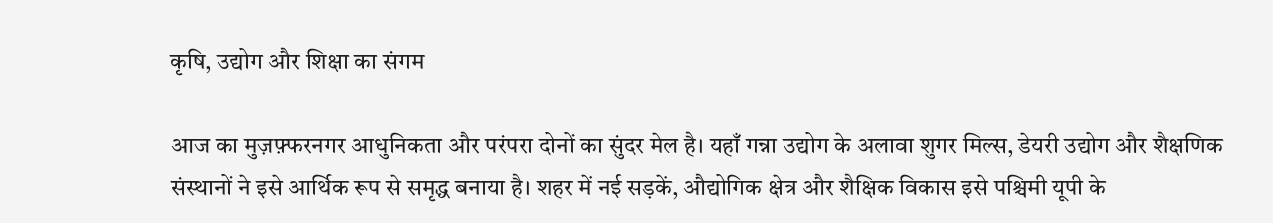कृषि, उद्योग और शिक्षा का संगम

आज का मुज़फ़्फरनगर आधुनिकता और परंपरा दोनों का सुंदर मेल है। यहाँ गन्ना उद्योग के अलावा शुगर मिल्स, डेयरी उद्योग और शैक्षणिक संस्थानों ने इसे आर्थिक रूप से समृद्ध बनाया है। शहर में नई सड़कें, औद्योगिक क्षेत्र और शैक्षिक विकास इसे पश्चिमी यूपी के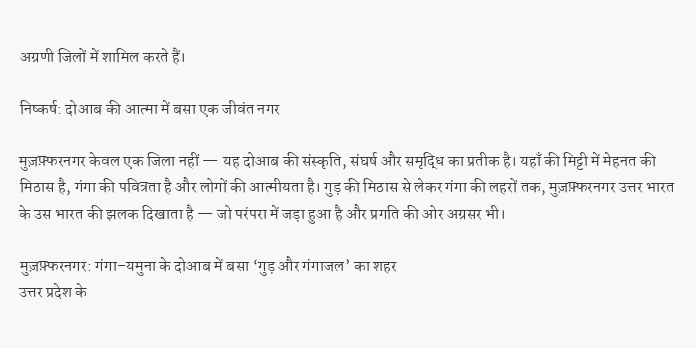अग्रणी जिलों में शामिल करते हैं।

निष्कर्ष: दोआब की आत्मा में बसा एक जीवंत नगर

मुज़फ़्फरनगर केवल एक जिला नहीं — यह दोआब की संस्कृति, संघर्ष और समृद्धि का प्रतीक है। यहाँ की मिट्टी में मेहनत की मिठास है, गंगा की पवित्रता है और लोगों की आत्मीयता है। गुड़ की मिठास से लेकर गंगा की लहरों तक, मुज़फ़्फरनगर उत्तर भारत के उस भारत की झलक दिखाता है — जो परंपरा में जड़ा हुआ है और प्रगति की ओर अग्रसर भी।

मुज़फ़्फरनगर: गंगा–यमुना के दोआब में बसा ‘गुड़ और गंगाजल’ का शहर
उत्तर प्रदेश के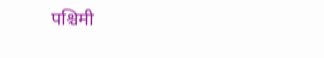पश्चिमी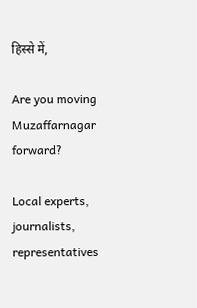हिस्से में,

Are you moving Muzaffarnagar forward?

Local experts, journalists, representatives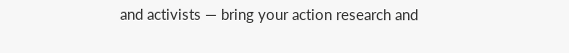and activists — bring your action research and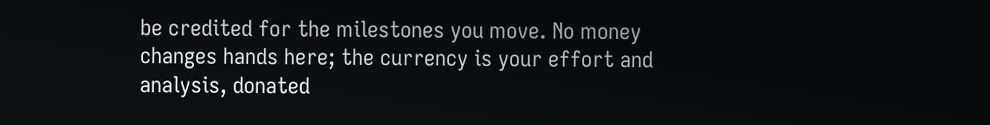be credited for the milestones you move. No money changes hands here; the currency is your effort and analysis, donated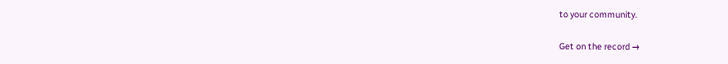to your community.

Get on the record →